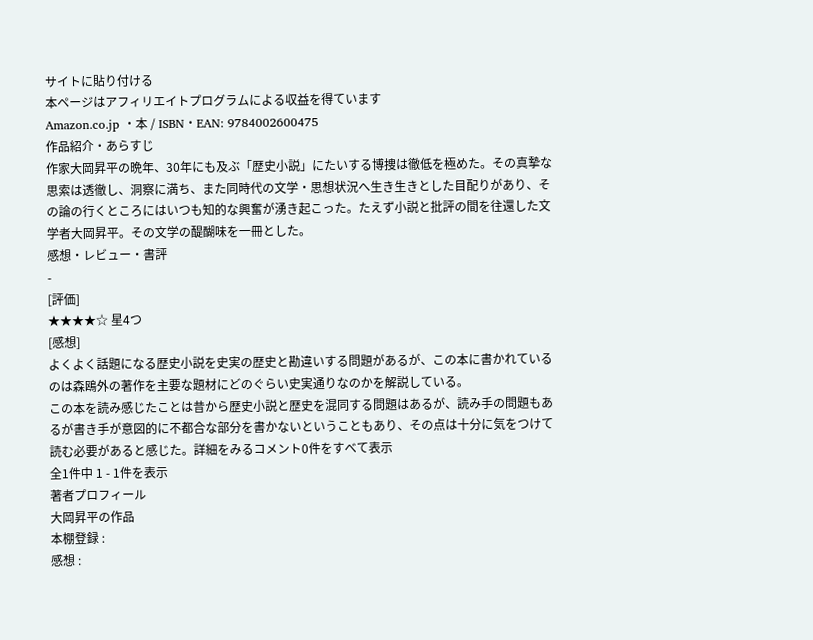サイトに貼り付ける
本ページはアフィリエイトプログラムによる収益を得ています
Amazon.co.jp ・本 / ISBN・EAN: 9784002600475
作品紹介・あらすじ
作家大岡昇平の晩年、30年にも及ぶ「歴史小説」にたいする博捜は徹低を極めた。その真摯な思索は透徹し、洞察に満ち、また同時代の文学・思想状況へ生き生きとした目配りがあり、その論の行くところにはいつも知的な興奮が湧き起こった。たえず小説と批評の間を往還した文学者大岡昇平。その文学の醍醐味を一冊とした。
感想・レビュー・書評
-
[評価]
★★★★☆ 星4つ
[感想]
よくよく話題になる歴史小説を史実の歴史と勘違いする問題があるが、この本に書かれているのは森鴎外の著作を主要な題材にどのぐらい史実通りなのかを解説している。
この本を読み感じたことは昔から歴史小説と歴史を混同する問題はあるが、読み手の問題もあるが書き手が意図的に不都合な部分を書かないということもあり、その点は十分に気をつけて読む必要があると感じた。詳細をみるコメント0件をすべて表示
全1件中 1 - 1件を表示
著者プロフィール
大岡昇平の作品
本棚登録 :
感想 :